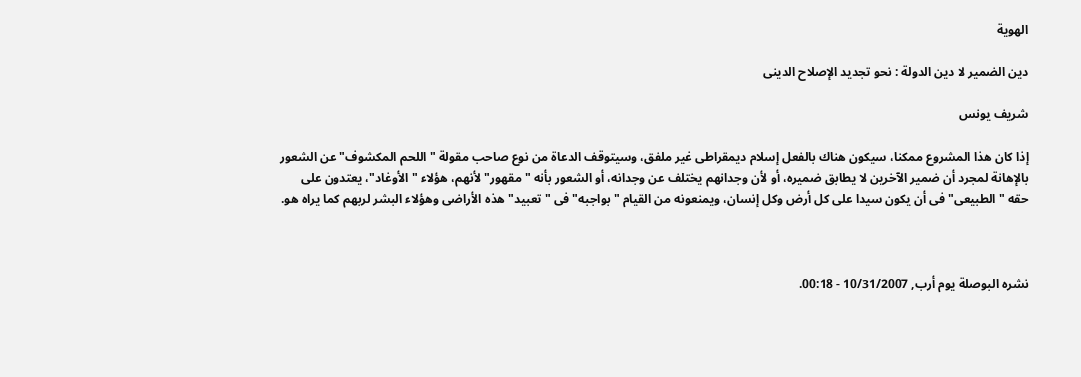الهوية

دين الضمير لا دين الدولة : نحو تجديد الإصلاح الدينى

شريف يونس

إذا كان هذا المشروع ممكنا، سيكون هناك بالفعل إسلام ديمقراطى غير ملفق، وسيتوقف الدعاة من نوع صاحب مقولة "اللحم المكشوف" عن الشعور بالإهانة لمجرد أن ضمير الآخرين لا يطابق ضميره، أو لأن وجدانهم يختلف عن وجدانه، أو الشعور بأنه "مقهور" لأنهم، هؤلاء "الأوغاد"، يعتدون على حقه "الطبيعى" فى أن يكون سيدا على كل أرض وكل إنسان، ويمنعونه من القيام "بواجبه" فى "تعبيد" هذه الأراضى وهؤلاء البشر لربهم كما يراه هو.



نشره البوصلة يوم أرب, 10/31/2007 - 00:18.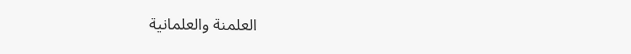العلمنة والعلمانية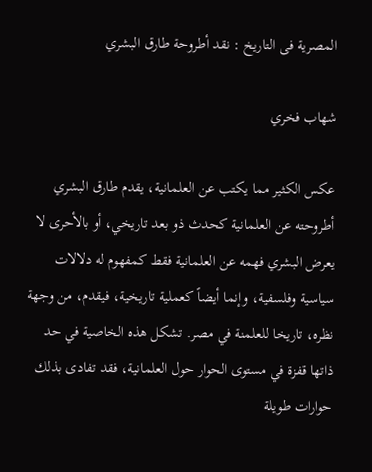المصرية فى التاريخ : نقد أطروحة طارق البشري

شهاب فخري

عكس الكثير مما يكتب عن العلمانية، يقدم طارق البشري أطروحته عن العلمانية كحدث ذو بعد تاريخي، أو بالأحرى لا يعرض البشري فهمه عن العلمانية فقط كمفهوم له دلالات سياسية وفلسفية، وإنما أيضاً كعملية تاريخية، فيقدم، من وجهة نظره، تاريخا للعلمنة في مصر. تشكل هذه الخاصية في حد ذاتها قفزة في مستوى الحوار حول العلمانية، فقد تفادى بذلك حوارات طويلة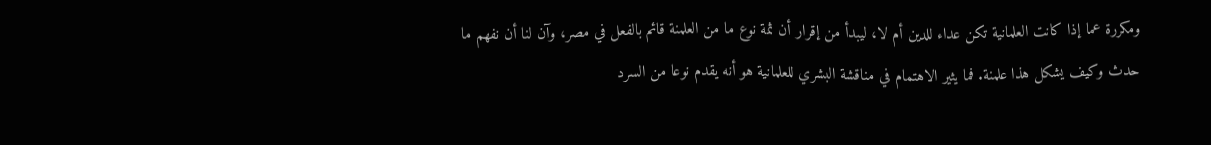ومكررة عما إذا كانت العلمانية تكن عداء للدين أم لا، ليبدأ من إقرار أن ثمة نوع ما من العلمنة قائم بالفعل في مصر، وآن لنا أن نفهم ما حدث وكيف يشكل هذا علمنة. فما يثير الاهتمام في مناقشة البشري للعلمانية هو أنه يقدم نوعا من السرد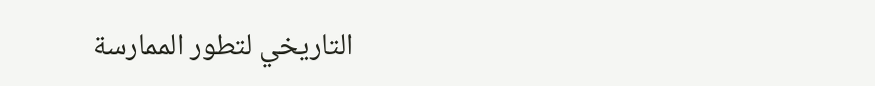التاريخي لتطور الممارسة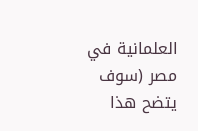العلمانية في مصر (سوف يتضح هذا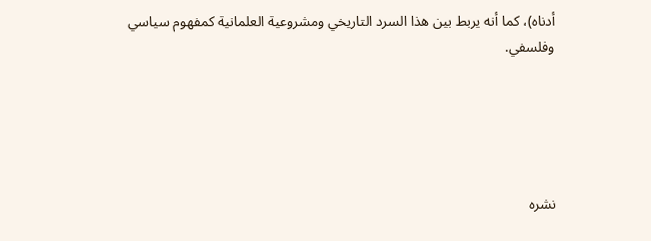أدناه)، كما أنه يربط بين هذا السرد التاريخي ومشروعية العلمانية كمفهوم سياسي وفلسفي.





نشره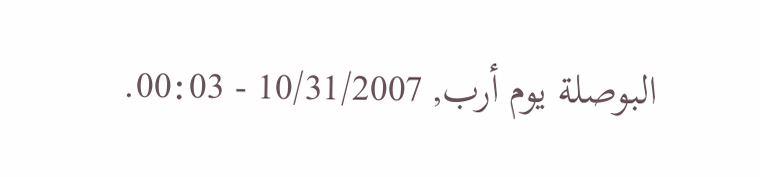البوصلة يوم أرب, 10/31/2007 - 00:03.